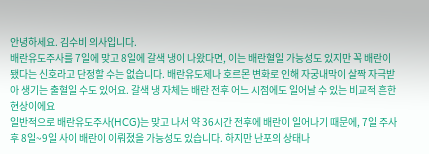안녕하세요. 김수비 의사입니다.
배란유도주사를 7일에 맞고 8일에 갈색 냉이 나왔다면, 이는 배란혈일 가능성도 있지만 꼭 배란이 됐다는 신호라고 단정할 수는 없습니다. 배란유도제나 호르몬 변화로 인해 자궁내막이 살짝 자극받아 생기는 출혈일 수도 있어요. 갈색 냉 자체는 배란 전후 어느 시점에도 일어날 수 있는 비교적 흔한 현상이에요
일반적으로 배란유도주사(HCG)는 맞고 나서 약 36시간 전후에 배란이 일어나기 때문에, 7일 주사 후 8일~9일 사이 배란이 이뤄졌을 가능성도 있습니다. 하지만 난포의 상태나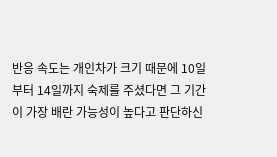반응 속도는 개인차가 크기 때문에 10일부터 14일까지 숙제를 주셨다면 그 기간이 가장 배란 가능성이 높다고 판단하신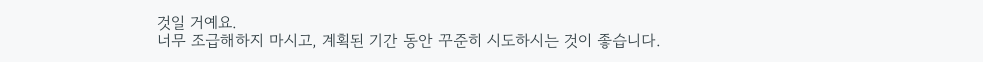것일 거예요.
너무 조급해하지 마시고, 계획된 기간 동안 꾸준히 시도하시는 것이 좋습니다.